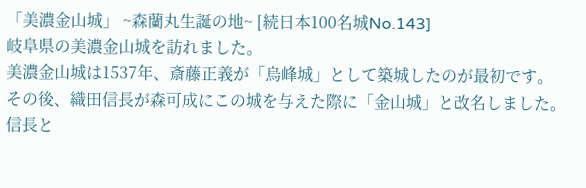「美濃金山城」 ~森蘭丸生誕の地~ [続日本100名城No.143]
岐阜県の美濃金山城を訪れました。
美濃金山城は1537年、斎藤正義が「烏峰城」として築城したのが最初です。
その後、織田信長が森可成にこの城を与えた際に「金山城」と改名しました。
信長と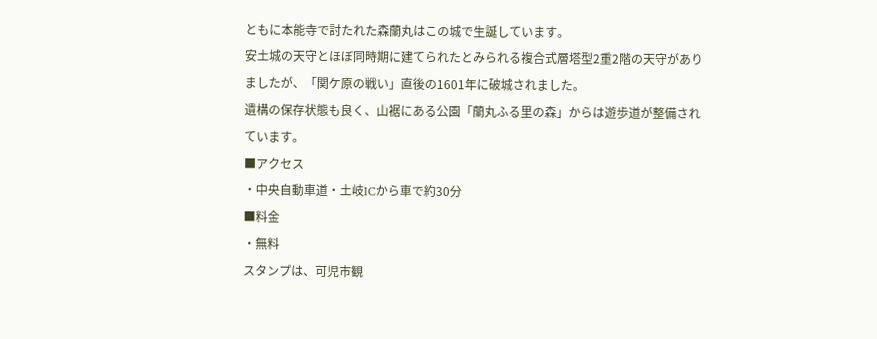ともに本能寺で討たれた森蘭丸はこの城で生誕しています。
安土城の天守とほぼ同時期に建てられたとみられる複合式層塔型2重2階の天守がありましたが、「関ケ原の戦い」直後の1601年に破城されました。
遺構の保存状態も良く、山裾にある公園「蘭丸ふる里の森」からは遊歩道が整備されています。
■アクセス
・中央自動車道・土岐ICから車で約30分
■料金
・無料
スタンプは、可児市観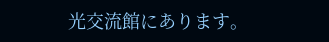光交流館にあります。